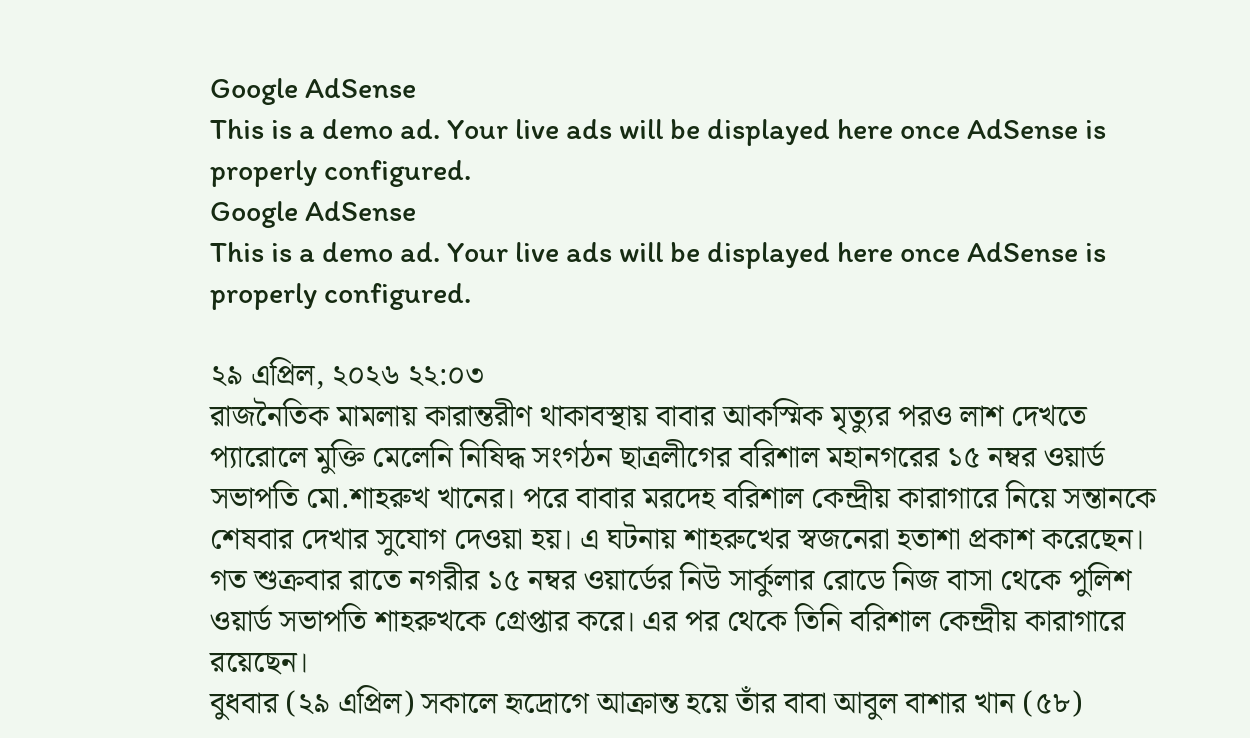Google AdSense
This is a demo ad. Your live ads will be displayed here once AdSense is properly configured.
Google AdSense
This is a demo ad. Your live ads will be displayed here once AdSense is properly configured.

২৯ এপ্রিল, ২০২৬ ২২:০৩
রাজনৈতিক মামলায় কারান্তরীণ থাকাবস্থায় বাবার আকস্মিক মৃত্যুর পরও লাশ দেখতে প্যারোলে মুক্তি মেলেনি নিষিদ্ধ সংগঠন ছাত্রলীগের বরিশাল মহানগরের ১৫ নম্বর ওয়ার্ড সভাপতি মো.শাহরুখ খানের। পরে বাবার মরদেহ বরিশাল কেন্দ্রীয় কারাগারে নিয়ে সন্তানকে শেষবার দেখার সুযোগ দেওয়া হয়। এ ঘটনায় শাহরুখের স্বজনেরা হতাশা প্রকাশ করেছেন।
গত শুক্রবার রাতে নগরীর ১৫ নম্বর ওয়ার্ডের নিউ সার্কুলার রোডে নিজ বাসা থেকে পুলিশ ওয়ার্ড সভাপতি শাহরুখকে গ্রেপ্তার করে। এর পর থেকে তিনি বরিশাল কেন্দ্রীয় কারাগারে রয়েছেন।
বুধবার (২৯ এপ্রিল) সকালে হৃদ্রোগে আক্রান্ত হয়ে তাঁর বাবা আবুল বাশার খান (৫৮)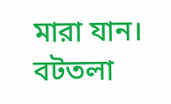মারা যান। বটতলা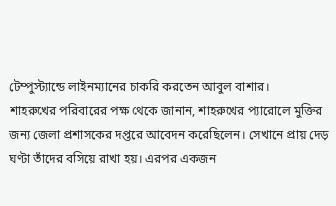টেম্পুস্ট্যান্ডে লাইনম্যানের চাকরি করতেন আবুল বাশার।
শাহরুখের পরিবারের পক্ষ থেকে জানান, শাহরুখের প্যারোলে মুক্তির জন্য জেলা প্রশাসকের দপ্তরে আবেদন করেছিলেন। সেখানে প্রায় দেড় ঘণ্টা তাঁদের বসিয়ে রাখা হয়। এরপর একজন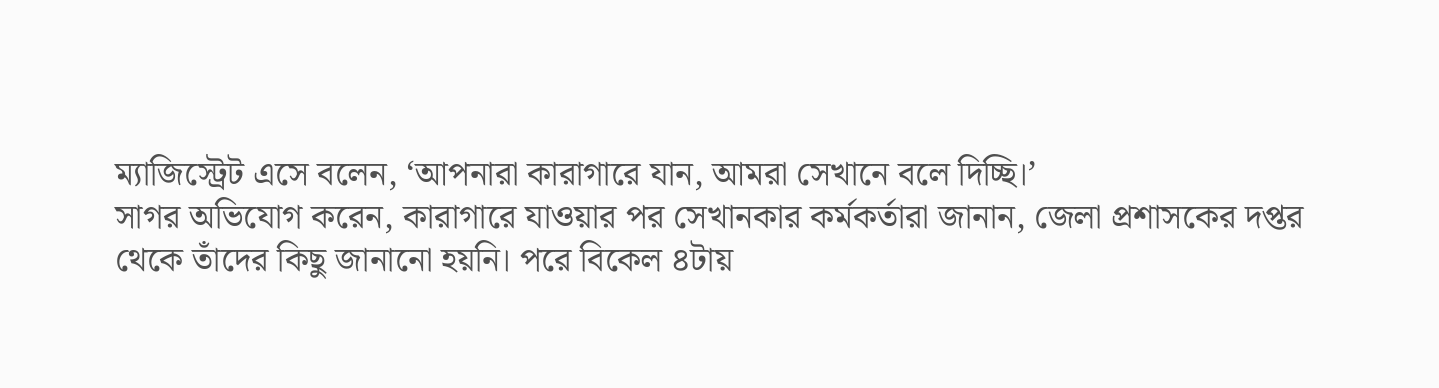ম্যাজিস্ট্রেট এসে বলেন, ‘আপনারা কারাগারে যান, আমরা সেখানে বলে দিচ্ছি।’
সাগর অভিযোগ করেন, কারাগারে যাওয়ার পর সেখানকার কর্মকর্তারা জানান, জেলা প্রশাসকের দপ্তর থেকে তাঁদের কিছু জানানো হয়নি। পরে বিকেল ৪টায়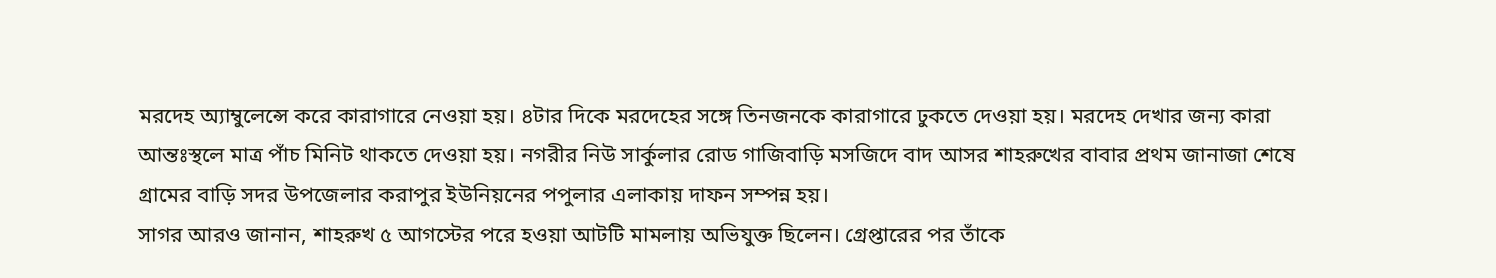মরদেহ অ্যাম্বুলেন্সে করে কারাগারে নেওয়া হয়। ৪টার দিকে মরদেহের সঙ্গে তিনজনকে কারাগারে ঢুকতে দেওয়া হয়। মরদেহ দেখার জন্য কারা আন্তঃস্থলে মাত্র পাঁচ মিনিট থাকতে দেওয়া হয়। নগরীর নিউ সার্কুলার রোড গাজিবাড়ি মসজিদে বাদ আসর শাহরুখের বাবার প্রথম জানাজা শেষে গ্রামের বাড়ি সদর উপজেলার করাপুর ইউনিয়নের পপুলার এলাকায় দাফন সম্পন্ন হয়।
সাগর আরও জানান, শাহরুখ ৫ আগস্টের পরে হওয়া আটটি মামলায় অভিযুক্ত ছিলেন। গ্রেপ্তারের পর তাঁকে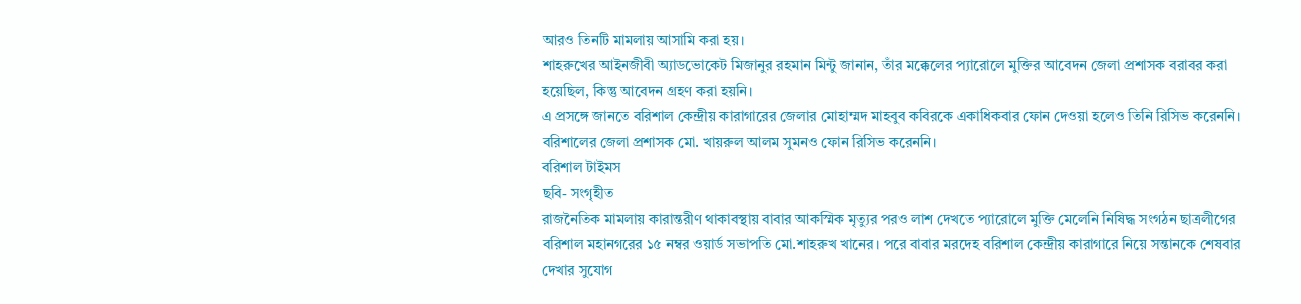আরও তিনটি মামলায় আসামি করা হয়।
শাহরুখের আইনজীবী অ্যাডভোকেট মিজানুর রহমান মিন্টু জানান, তাঁর মক্কেলের প্যারোলে মুক্তির আবেদন জেলা প্রশাসক বরাবর করা হয়েছিল, কিন্তু আবেদন গ্রহণ করা হয়নি।
এ প্রসঙ্গে জানতে বরিশাল কেন্দ্রীয় কারাগারের জেলার মোহাম্মদ মাহবুব কবিরকে একাধিকবার ফোন দেওয়া হলেও তিনি রিসিভ করেননি।
বরিশালের জেলা প্রশাসক মো. খায়রুল আলম সুমনও ফোন রিসিভ করেননি।
বরিশাল টাইমস
ছবি- সংগৃহীত
রাজনৈতিক মামলায় কারান্তরীণ থাকাবস্থায় বাবার আকস্মিক মৃত্যুর পরও লাশ দেখতে প্যারোলে মুক্তি মেলেনি নিষিদ্ধ সংগঠন ছাত্রলীগের বরিশাল মহানগরের ১৫ নম্বর ওয়ার্ড সভাপতি মো.শাহরুখ খানের। পরে বাবার মরদেহ বরিশাল কেন্দ্রীয় কারাগারে নিয়ে সন্তানকে শেষবার দেখার সুযোগ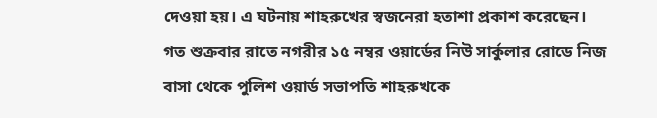দেওয়া হয়। এ ঘটনায় শাহরুখের স্বজনেরা হতাশা প্রকাশ করেছেন।
গত শুক্রবার রাতে নগরীর ১৫ নম্বর ওয়ার্ডের নিউ সার্কুলার রোডে নিজ বাসা থেকে পুলিশ ওয়ার্ড সভাপতি শাহরুখকে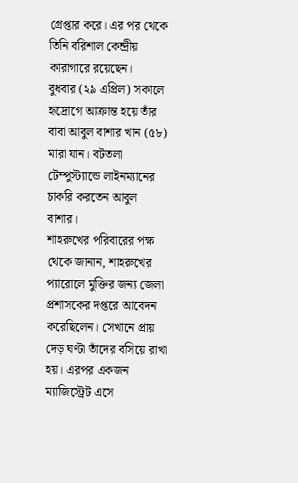গ্রেপ্তার করে। এর পর থেকে তিনি বরিশাল কেন্দ্রীয় কারাগারে রয়েছেন।
বুধবার (২৯ এপ্রিল) সকালে হৃদ্রোগে আক্রান্ত হয়ে তাঁর বাবা আবুল বাশার খান (৫৮) মারা যান। বটতলা টেম্পুস্ট্যান্ডে লাইনম্যানের চাকরি করতেন আবুল বাশার।
শাহরুখের পরিবারের পক্ষ থেকে জানান, শাহরুখের প্যারোলে মুক্তির জন্য জেলা প্রশাসকের দপ্তরে আবেদন করেছিলেন। সেখানে প্রায় দেড় ঘণ্টা তাঁদের বসিয়ে রাখা হয়। এরপর একজন ম্যাজিস্ট্রেট এসে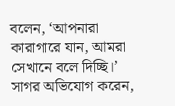বলেন, ‘আপনারা কারাগারে যান, আমরা সেখানে বলে দিচ্ছি।’
সাগর অভিযোগ করেন,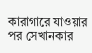কারাগারে যাওয়ার পর সেখানকার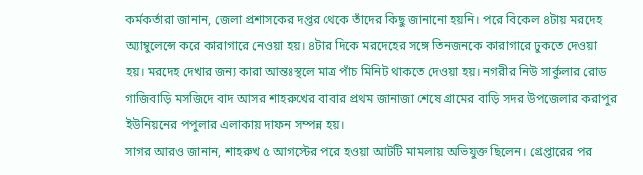কর্মকর্তারা জানান, জেলা প্রশাসকের দপ্তর থেকে তাঁদের কিছু জানানো হয়নি। পরে বিকেল ৪টায় মরদেহ অ্যাম্বুলেন্সে করে কারাগারে নেওয়া হয়। ৪টার দিকে মরদেহের সঙ্গে তিনজনকে কারাগারে ঢুকতে দেওয়া হয়। মরদেহ দেখার জন্য কারা আন্তঃস্থলে মাত্র পাঁচ মিনিট থাকতে দেওয়া হয়। নগরীর নিউ সার্কুলার রোড গাজিবাড়ি মসজিদে বাদ আসর শাহরুখের বাবার প্রথম জানাজা শেষে গ্রামের বাড়ি সদর উপজেলার করাপুর ইউনিয়নের পপুলার এলাকায় দাফন সম্পন্ন হয়।
সাগর আরও জানান, শাহরুখ ৫ আগস্টের পরে হওয়া আটটি মামলায় অভিযুক্ত ছিলেন। গ্রেপ্তারের পর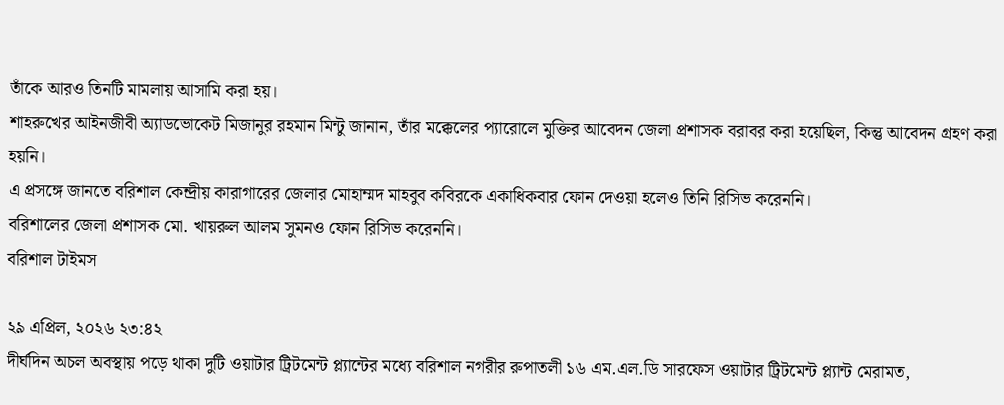তাঁকে আরও তিনটি মামলায় আসামি করা হয়।
শাহরুখের আইনজীবী অ্যাডভোকেট মিজানুর রহমান মিন্টু জানান, তাঁর মক্কেলের প্যারোলে মুক্তির আবেদন জেলা প্রশাসক বরাবর করা হয়েছিল, কিন্তু আবেদন গ্রহণ করা হয়নি।
এ প্রসঙ্গে জানতে বরিশাল কেন্দ্রীয় কারাগারের জেলার মোহাম্মদ মাহবুব কবিরকে একাধিকবার ফোন দেওয়া হলেও তিনি রিসিভ করেননি।
বরিশালের জেলা প্রশাসক মো. খায়রুল আলম সুমনও ফোন রিসিভ করেননি।
বরিশাল টাইমস

২৯ এপ্রিল, ২০২৬ ২৩:৪২
দীর্ঘদিন অচল অবস্থায় পড়ে থাকা দুটি ওয়াটার ট্রিটমেন্ট প্ল্যান্টের মধ্যে বরিশাল নগরীর রুপাতলী ১৬ এম.এল.ডি সারফেস ওয়াটার ট্রিটমেন্ট প্ল্যান্ট মেরামত,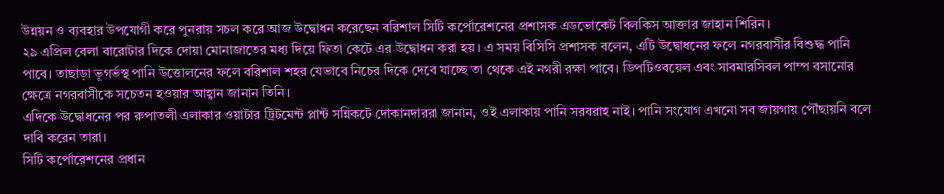উন্নয়ন ও ব্যবহার উপযোগী করে পুনরায় সচল করে আজ উদ্বোধন করেছেন বরিশাল সিটি কর্পোরেশনের প্রশাসক এডভোকেট বিলকিস আক্তার জাহান শিরিন।
২৯ এপ্রিল বেলা বারোটার দিকে দোয়া মোনাজাতের মধ্য দিয়ে ফিতা কেটে এর উদ্বোধন করা হয়। এ সময় বিসিসি প্রশাসক বলেন, এটি উদ্বোধনের ফলে নগরবাসীর বিশুদ্ধ পানি পাবে। তাছাড়া ভূগর্ভস্থ পানি উত্তোলনের ফলে বরিশাল শহর যেভাবে নিচের দিকে দেবে যাচ্ছে তা থেকে এই নগরী রক্ষা পাবে। ডিপটিওবয়েল এবং সাবমারসিবল পাম্প বসানোর ক্ষেত্রে নগরবাসীকে সচেতন হওয়ার আহ্বান জানান তিনি।
এদিকে উদ্বোধনের পর রুপাতলী এলাকার ওয়াটার ট্রিটমেন্ট প্লান্ট সন্নিকটে দোকানদাররা জানান, ওই এলাকায় পানি সরবরাহ নাই। পানি সংযোগ এখনো সব জায়গায় পৌঁছায়নি বলে দাবি করেন তারা।
সিটি কর্পোরেশনের প্রধান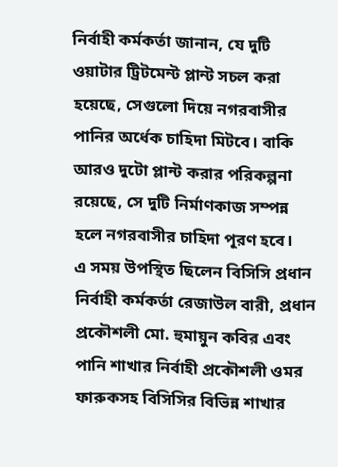নির্বাহী কর্মকর্তা জানান, যে দুটি ওয়াটার ট্রিটমেন্ট প্লান্ট সচল করা হয়েছে, সেগুলো দিয়ে নগরবাসীর পানির অর্ধেক চাহিদা মিটবে। বাকি আরও দুটো প্লান্ট করার পরিকল্পনা রয়েছে, সে দুটি নির্মাণকাজ সম্পন্ন হলে নগরবাসীর চাহিদা পূরণ হবে।
এ সময় উপস্থিত ছিলেন বিসিসি প্রধান নির্বাহী কর্মকর্তা রেজাউল বারী, প্রধান প্রকৌশলী মো. হুমায়ুন কবির এবং পানি শাখার নির্বাহী প্রকৌশলী ওমর ফারুকসহ বিসিসির বিভিন্ন শাখার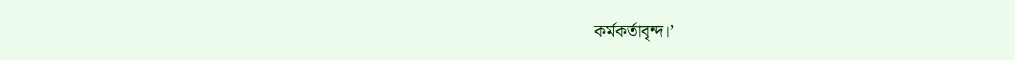কর্মকর্তাবৃন্দ।’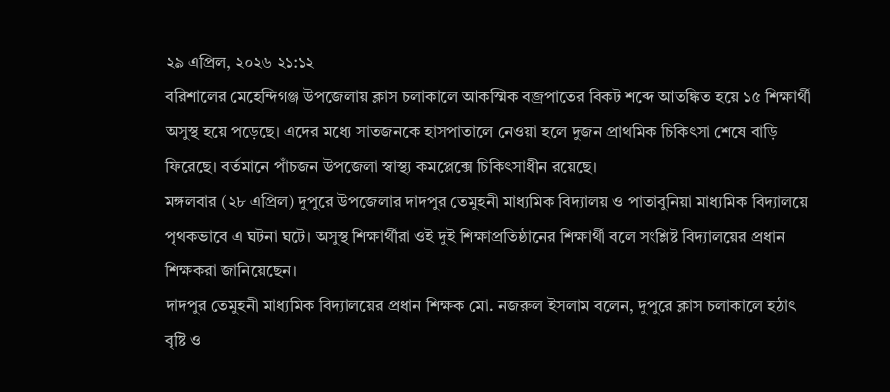২৯ এপ্রিল, ২০২৬ ২১:১২
বরিশালের মেহেন্দিগঞ্জ উপজেলায় ক্লাস চলাকালে আকস্মিক বজ্রপাতের বিকট শব্দে আতঙ্কিত হয়ে ১৫ শিক্ষার্থী অসুস্থ হয়ে পড়েছে। এদের মধ্যে সাতজনকে হাসপাতালে নেওয়া হলে দুজন প্রাথমিক চিকিৎসা শেষে বাড়ি ফিরেছে। বর্তমানে পাঁচজন উপজেলা স্বাস্থ্য কমপ্লেক্সে চিকিৎসাধীন রয়েছে।
মঙ্গলবার (২৮ এপ্রিল) দুপুরে উপজেলার দাদপুর তেমুহনী মাধ্যমিক বিদ্যালয় ও পাতাবুনিয়া মাধ্যমিক বিদ্যালয়ে পৃথকভাবে এ ঘটনা ঘটে। অসুস্থ শিক্ষার্থীরা ওই দুই শিক্ষাপ্রতিষ্ঠানের শিক্ষার্থী বলে সংশ্লিষ্ট বিদ্যালয়ের প্রধান শিক্ষকরা জানিয়েছেন।
দাদপুর তেমুহনী মাধ্যমিক বিদ্যালয়ের প্রধান শিক্ষক মো. নজরুল ইসলাম বলেন, দুপুরে ক্লাস চলাকালে হঠাৎ বৃষ্টি ও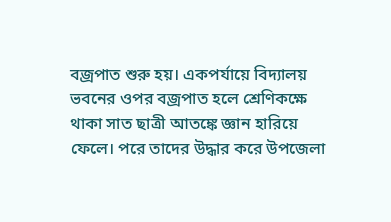বজ্রপাত শুরু হয়। একপর্যায়ে বিদ্যালয় ভবনের ওপর বজ্রপাত হলে শ্রেণিকক্ষে থাকা সাত ছাত্রী আতঙ্কে জ্ঞান হারিয়ে ফেলে। পরে তাদের উদ্ধার করে উপজেলা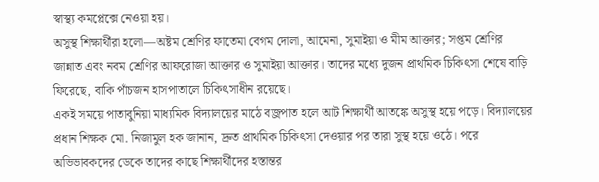স্বাস্থ্য কমপ্লেক্সে নেওয়া হয়।
অসুস্থ শিক্ষার্থীরা হলো—অষ্টম শ্রেণির ফাতেমা বেগম দোলা, আমেনা, সুমাইয়া ও মীম আক্তার; সপ্তম শ্রেণির জান্নাত এবং নবম শ্রেণির আফরোজা আক্তার ও সুমাইয়া আক্তার। তাদের মধ্যে দুজন প্রাথমিক চিকিৎসা শেষে বাড়ি ফিরেছে, বাকি পাঁচজন হাসপাতালে চিকিৎসাধীন রয়েছে।
একই সময়ে পাতাবুনিয়া মাধ্যমিক বিদ্যালয়ের মাঠে বজ্রপাত হলে আট শিক্ষার্থী আতঙ্কে অসুস্থ হয়ে পড়ে। বিদ্যালয়ের প্রধান শিক্ষক মো. নিজামুল হক জানান, দ্রুত প্রাথমিক চিকিৎসা দেওয়ার পর তারা সুস্থ হয়ে ওঠে। পরে অভিভাবকদের ডেকে তাদের কাছে শিক্ষার্থীদের হস্তান্তর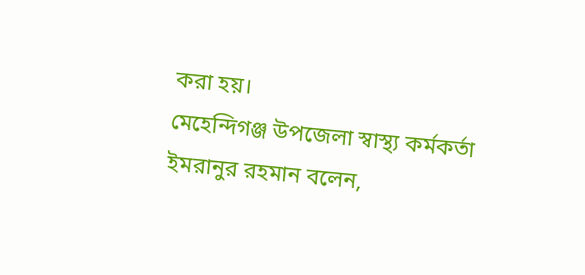করা হয়।
মেহেন্দিগঞ্জ উপজেলা স্বাস্থ্য কর্মকর্তা ইমরানুর রহমান বলেন,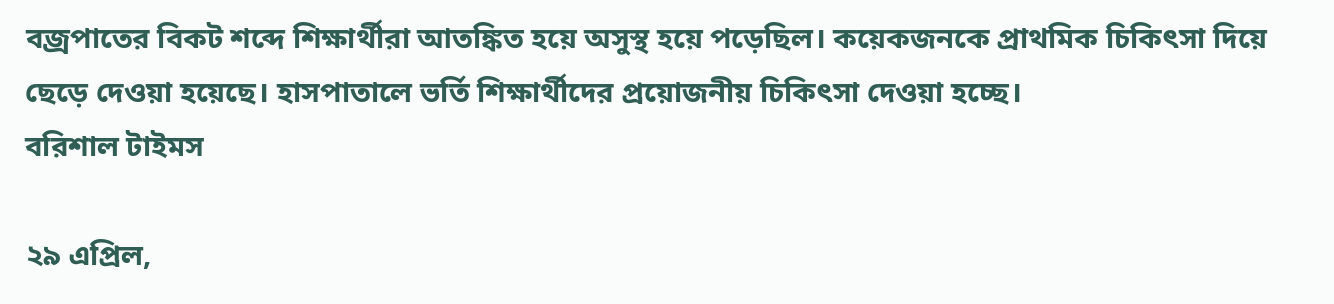বজ্রপাতের বিকট শব্দে শিক্ষার্থীরা আতঙ্কিত হয়ে অসুস্থ হয়ে পড়েছিল। কয়েকজনকে প্রাথমিক চিকিৎসা দিয়ে ছেড়ে দেওয়া হয়েছে। হাসপাতালে ভর্তি শিক্ষার্থীদের প্রয়োজনীয় চিকিৎসা দেওয়া হচ্ছে।
বরিশাল টাইমস

২৯ এপ্রিল,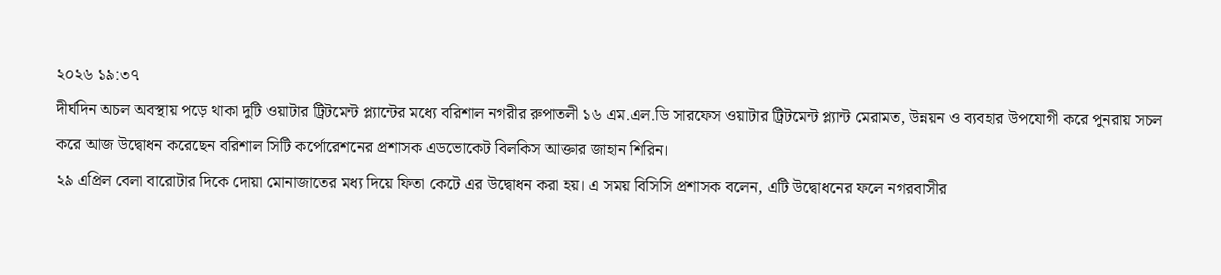২০২৬ ১৯:৩৭
দীর্ঘদিন অচল অবস্থায় পড়ে থাকা দুটি ওয়াটার ট্রিটমেন্ট প্ল্যান্টের মধ্যে বরিশাল নগরীর রুপাতলী ১৬ এম.এল.ডি সারফেস ওয়াটার ট্রিটমেন্ট প্ল্যান্ট মেরামত, উন্নয়ন ও ব্যবহার উপযোগী করে পুনরায় সচল করে আজ উদ্বোধন করেছেন বরিশাল সিটি কর্পোরেশনের প্রশাসক এডভোকেট বিলকিস আক্তার জাহান শিরিন।
২৯ এপ্রিল বেলা বারোটার দিকে দোয়া মোনাজাতের মধ্য দিয়ে ফিতা কেটে এর উদ্বোধন করা হয়। এ সময় বিসিসি প্রশাসক বলেন, এটি উদ্বোধনের ফলে নগরবাসীর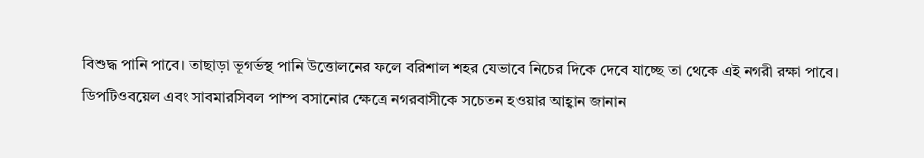বিশুদ্ধ পানি পাবে। তাছাড়া ভূগর্ভস্থ পানি উত্তোলনের ফলে বরিশাল শহর যেভাবে নিচের দিকে দেবে যাচ্ছে তা থেকে এই নগরী রক্ষা পাবে। ডিপটিওবয়েল এবং সাবমারসিবল পাম্প বসানোর ক্ষেত্রে নগরবাসীকে সচেতন হওয়ার আহ্বান জানান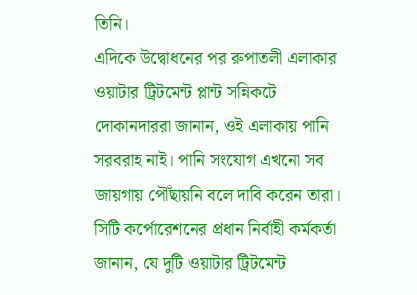তিনি।
এদিকে উদ্বোধনের পর রুপাতলী এলাকার ওয়াটার ট্রিটমেন্ট প্লান্ট সন্নিকটে দোকানদাররা জানান, ওই এলাকায় পানি সরবরাহ নাই। পানি সংযোগ এখনো সব জায়গায় পৌঁছায়নি বলে দাবি করেন তারা।
সিটি কর্পোরেশনের প্রধান নির্বাহী কর্মকর্তা জানান, যে দুটি ওয়াটার ট্রিটমেন্ট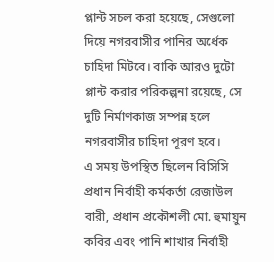প্লান্ট সচল করা হয়েছে, সেগুলো দিয়ে নগরবাসীর পানির অর্ধেক চাহিদা মিটবে। বাকি আরও দুটো প্লান্ট করার পরিকল্পনা রয়েছে, সে দুটি নির্মাণকাজ সম্পন্ন হলে নগরবাসীর চাহিদা পূরণ হবে।
এ সময় উপস্থিত ছিলেন বিসিসি প্রধান নির্বাহী কর্মকর্তা রেজাউল বারী, প্রধান প্রকৌশলী মো. হুমায়ুন কবির এবং পানি শাখার নির্বাহী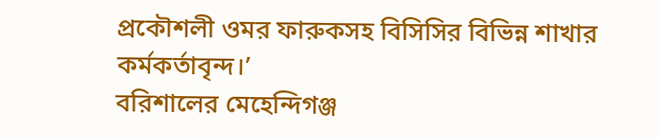প্রকৌশলী ওমর ফারুকসহ বিসিসির বিভিন্ন শাখার কর্মকর্তাবৃন্দ।’
বরিশালের মেহেন্দিগঞ্জ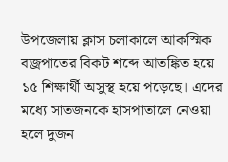উপজেলায় ক্লাস চলাকালে আকস্মিক বজ্রপাতের বিকট শব্দে আতঙ্কিত হয়ে ১৫ শিক্ষার্থী অসুস্থ হয়ে পড়েছে। এদের মধ্যে সাতজনকে হাসপাতালে নেওয়া হলে দুজন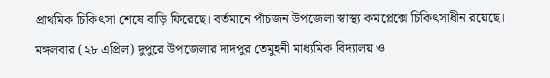প্রাথমিক চিকিৎসা শেষে বাড়ি ফিরেছে। বর্তমানে পাঁচজন উপজেলা স্বাস্থ্য কমপ্লেক্সে চিকিৎসাধীন রয়েছে।
মঙ্গলবার (২৮ এপ্রিল) দুপুরে উপজেলার দাদপুর তেমুহনী মাধ্যমিক বিদ্যালয় ও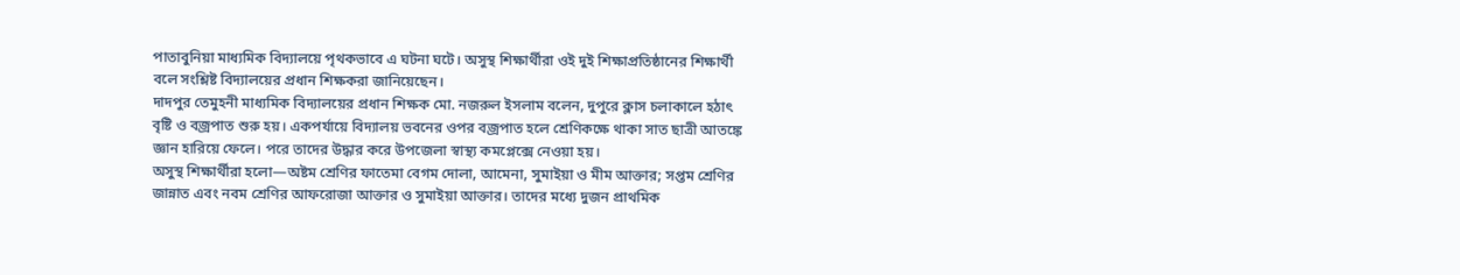পাতাবুনিয়া মাধ্যমিক বিদ্যালয়ে পৃথকভাবে এ ঘটনা ঘটে। অসুস্থ শিক্ষার্থীরা ওই দুই শিক্ষাপ্রতিষ্ঠানের শিক্ষার্থী বলে সংশ্লিষ্ট বিদ্যালয়ের প্রধান শিক্ষকরা জানিয়েছেন।
দাদপুর তেমুহনী মাধ্যমিক বিদ্যালয়ের প্রধান শিক্ষক মো. নজরুল ইসলাম বলেন, দুপুরে ক্লাস চলাকালে হঠাৎ বৃষ্টি ও বজ্রপাত শুরু হয়। একপর্যায়ে বিদ্যালয় ভবনের ওপর বজ্রপাত হলে শ্রেণিকক্ষে থাকা সাত ছাত্রী আতঙ্কে জ্ঞান হারিয়ে ফেলে। পরে তাদের উদ্ধার করে উপজেলা স্বাস্থ্য কমপ্লেক্সে নেওয়া হয়।
অসুস্থ শিক্ষার্থীরা হলো—অষ্টম শ্রেণির ফাতেমা বেগম দোলা, আমেনা, সুমাইয়া ও মীম আক্তার; সপ্তম শ্রেণির জান্নাত এবং নবম শ্রেণির আফরোজা আক্তার ও সুমাইয়া আক্তার। তাদের মধ্যে দুজন প্রাথমিক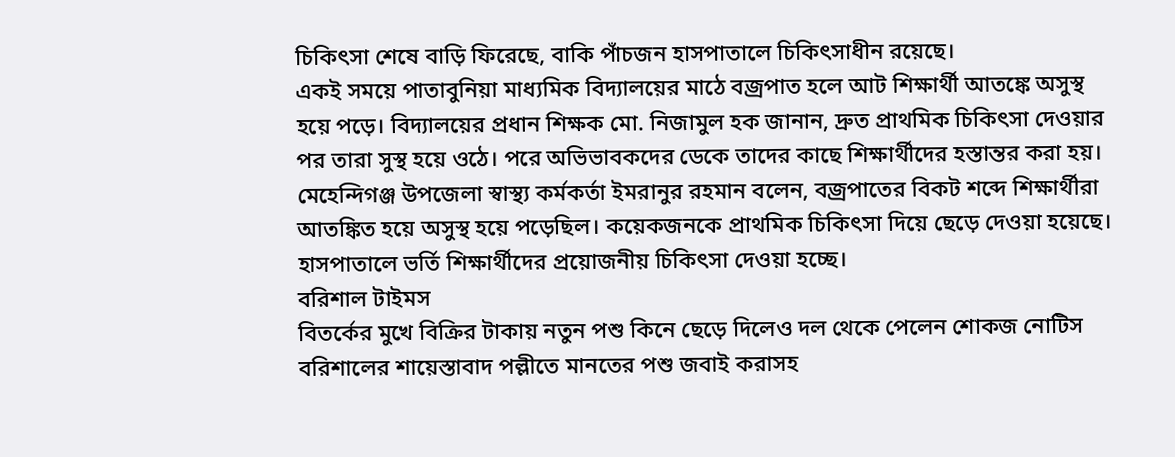চিকিৎসা শেষে বাড়ি ফিরেছে, বাকি পাঁচজন হাসপাতালে চিকিৎসাধীন রয়েছে।
একই সময়ে পাতাবুনিয়া মাধ্যমিক বিদ্যালয়ের মাঠে বজ্রপাত হলে আট শিক্ষার্থী আতঙ্কে অসুস্থ হয়ে পড়ে। বিদ্যালয়ের প্রধান শিক্ষক মো. নিজামুল হক জানান, দ্রুত প্রাথমিক চিকিৎসা দেওয়ার পর তারা সুস্থ হয়ে ওঠে। পরে অভিভাবকদের ডেকে তাদের কাছে শিক্ষার্থীদের হস্তান্তর করা হয়।
মেহেন্দিগঞ্জ উপজেলা স্বাস্থ্য কর্মকর্তা ইমরানুর রহমান বলেন, বজ্রপাতের বিকট শব্দে শিক্ষার্থীরা আতঙ্কিত হয়ে অসুস্থ হয়ে পড়েছিল। কয়েকজনকে প্রাথমিক চিকিৎসা দিয়ে ছেড়ে দেওয়া হয়েছে। হাসপাতালে ভর্তি শিক্ষার্থীদের প্রয়োজনীয় চিকিৎসা দেওয়া হচ্ছে।
বরিশাল টাইমস
বিতর্কের মুখে বিক্রির টাকায় নতুন পশু কিনে ছেড়ে দিলেও দল থেকে পেলেন শোকজ নোটিস
বরিশালের শায়েস্তাবাদ পল্লীতে মানতের পশু জবাই করাসহ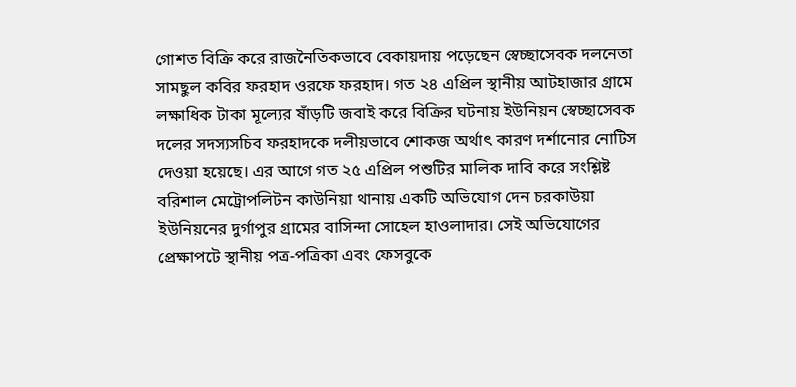গোশত বিক্রি করে রাজনৈতিকভাবে বেকায়দায় পড়েছেন স্বেচ্ছাসেবক দলনেতা সামছুল কবির ফরহাদ ওরফে ফরহাদ। গত ২৪ এপ্রিল স্থানীয় আটহাজার গ্রামে লক্ষাধিক টাকা মূল্যের ষাঁড়টি জবাই করে বিক্রির ঘটনায় ইউনিয়ন স্বেচ্ছাসেবক দলের সদস্যসচিব ফরহাদকে দলীয়ভাবে শোকজ অর্থাৎ কারণ দর্শানোর নোটিস দেওয়া হয়েছে। এর আগে গত ২৫ এপ্রিল পশুটির মালিক দাবি করে সংশ্লিষ্ট বরিশাল মেট্রোপলিটন কাউনিয়া থানায় একটি অভিযোগ দেন চরকাউয়া ইউনিয়নের দুর্গাপুর গ্রামের বাসিন্দা সোহেল হাওলাদার। সেই অভিযোগের প্রেক্ষাপটে স্থানীয় পত্র-পত্রিকা এবং ফেসবুকে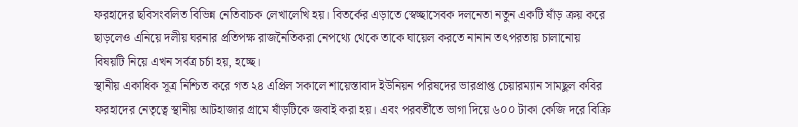ফরহাদের ছবিসংবলিত বিভিন্ন নেতিবাচক লেখালেখি হয়। বিতর্কের এড়াতে স্বেচ্ছাসেবক দলনেতা নতুন একটি ষাঁড় ক্রয় করে ছাড়লেও এনিয়ে দলীয় ঘরনার প্রতিপক্ষ রাজনৈতিকরা নেপথ্যে থেকে তাকে ঘায়েল করতে নানান তৎপরতায় চালানোয় বিষয়টি নিয়ে এখন সর্বত্র চর্চা হয়, হচ্ছে।
স্থানীয় একাধিক সূত্র নিশ্চিত করে গত ২৪ এপ্রিল সকালে শায়েস্তাবাদ ইউনিয়ন পরিষদের ভারপ্রাপ্ত চেয়ারম্যান সামছুল কবির ফরহাদের নেতৃত্বে স্থানীয় আটহাজার গ্রামে ষাঁড়টিকে জবাই করা হয়। এবং পরবর্তীতে ভাগা দিয়ে ৬০০ টাকা কেজি দরে বিক্রি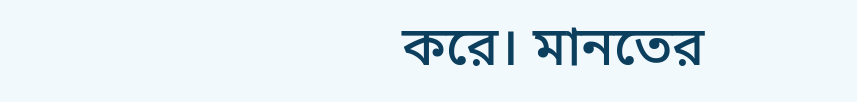করে। মানতের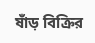ষাঁড় বিক্রির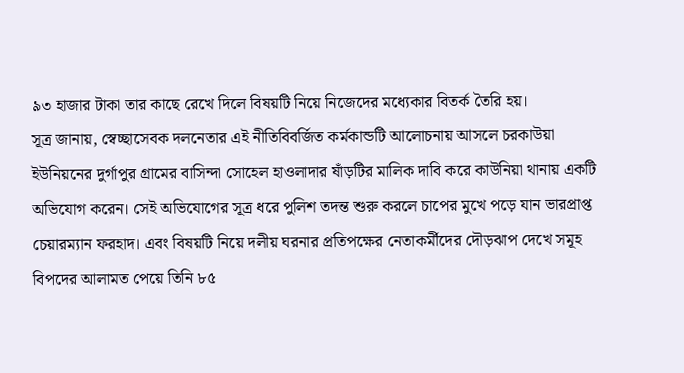৯৩ হাজার টাকা তার কাছে রেখে দিলে বিষয়টি নিয়ে নিজেদের মধ্যেকার বিতর্ক তৈরি হয়।
সূত্র জানায়, স্বেচ্ছাসেবক দলনেতার এই নীতিবিবর্জিত কর্মকান্ডটি আলোচনায় আসলে চরকাউয়া ইউনিয়নের দুর্গাপুর গ্রামের বাসিন্দা সোহেল হাওলাদার ষাঁড়টির মালিক দাবি করে কাউনিয়া থানায় একটি অভিযোগ করেন। সেই অভিযোগের সূত্র ধরে পুলিশ তদন্ত শুরু করলে চাপের মুখে পড়ে যান ভারপ্রাপ্ত চেয়ারম্যান ফরহাদ। এবং বিষয়টি নিয়ে দলীয় ঘরনার প্রতিপক্ষের নেতাকর্মীদের দৌড়ঝাপ দেখে সমূহ বিপদের আলামত পেয়ে তিনি ৮৫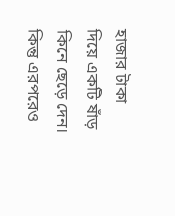হাজার টাকা দিয়ে একটি ষাঁড় কিনে ছেড়ে দেন। কিন্তু এরপরেও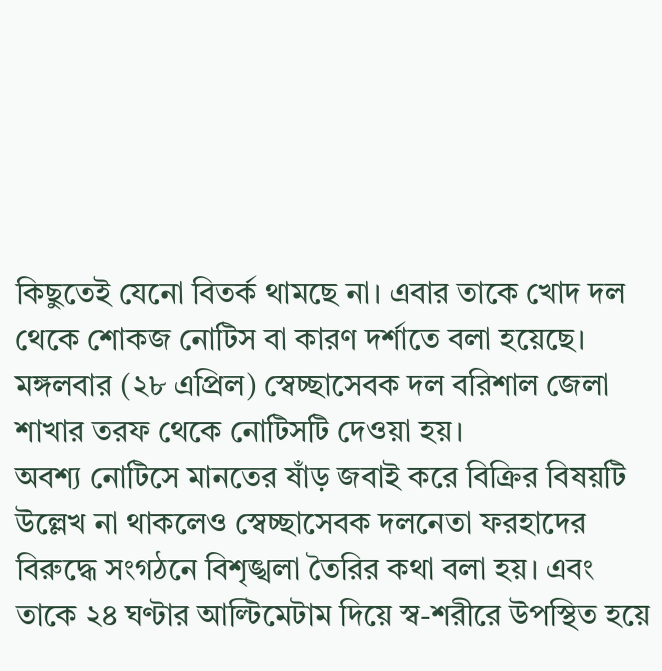কিছুতেই যেনো বিতর্ক থামছে না। এবার তাকে খোদ দল থেকে শোকজ নোটিস বা কারণ দর্শাতে বলা হয়েছে। মঙ্গলবার (২৮ এপ্রিল) স্বেচ্ছাসেবক দল বরিশাল জেলা শাখার তরফ থেকে নোটিসটি দেওয়া হয়।
অবশ্য নোটিসে মানতের ষাঁড় জবাই করে বিক্রির বিষয়টি উল্লেখ না থাকলেও স্বেচ্ছাসেবক দলনেতা ফরহাদের বিরুদ্ধে সংগঠনে বিশৃঙ্খলা তৈরির কথা বলা হয়। এবং তাকে ২৪ ঘণ্টার আল্টিমেটাম দিয়ে স্ব-শরীরে উপস্থিত হয়ে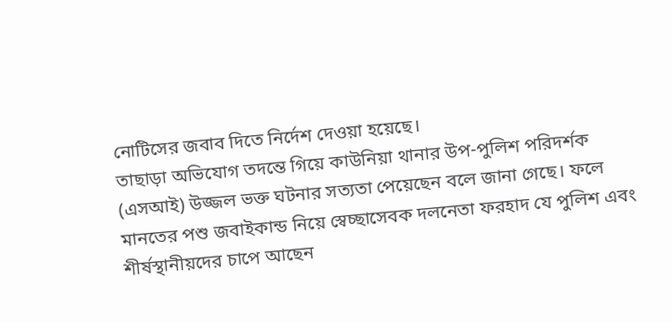নোটিসের জবাব দিতে নির্দেশ দেওয়া হয়েছে।
তাছাড়া অভিযোগ তদন্তে গিয়ে কাউনিয়া থানার উপ-পুলিশ পরিদর্শক (এসআই) উজ্জল ভক্ত ঘটনার সত্যতা পেয়েছেন বলে জানা গেছে। ফলে মানতের পশু জবাইকান্ড নিয়ে স্বেচ্ছাসেবক দলনেতা ফরহাদ যে পুলিশ এবং শীর্ষস্থানীয়দের চাপে আছেন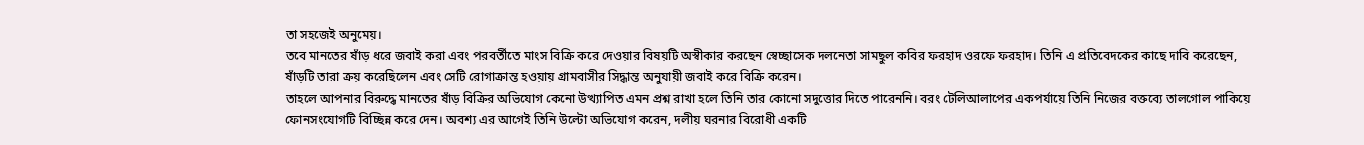তা সহজেই অনুমেয়।
তবে মানতের ষাঁড় ধরে জবাই করা এবং পরবর্তীতে মাংস বিক্রি করে দেওয়ার বিষয়টি অস্বীকার করছেন স্বেচ্ছাসেক দলনেতা সামছুল কবির ফরহাদ ওরফে ফরহাদ। তিনি এ প্রতিবেদকের কাছে দাবি করেছেন, ষাঁড়টি তারা ক্রয় করেছিলেন এবং সেটি রোগাক্রান্ত হওয়ায় গ্রামবাসীর সিদ্ধান্ত অনুযায়ী জবাই করে বিক্রি করেন।
তাহলে আপনার বিরুদ্ধে মানতের ষাঁড় বিক্রির অভিযোগ কেনো উত্থ্যাপিত এমন প্রশ্ন রাখা হলে তিনি তার কোনো সদুত্তোর দিতে পারেননি। বরং টেলিআলাপের একপর্যায়ে তিনি নিজের বক্তব্যে তালগোল পাকিয়ে ফোনসংযোগটি বিচ্ছিন্ন করে দেন। অবশ্য এর আগেই তিনি উল্টো অভিযোগ করেন, দলীয় ঘরনার বিরোধী একটি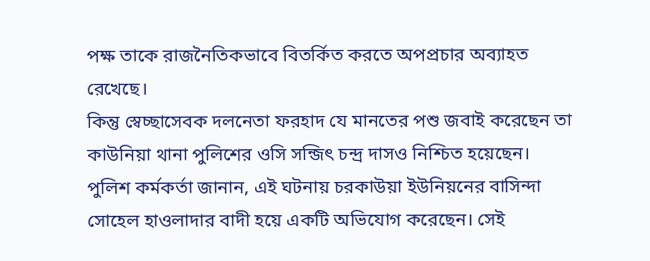পক্ষ তাকে রাজনৈতিকভাবে বিতর্কিত করতে অপপ্রচার অব্যাহত রেখেছে।
কিন্তু স্বেচ্ছাসেবক দলনেতা ফরহাদ যে মানতের পশু জবাই করেছেন তা কাউনিয়া থানা পুলিশের ওসি সন্জিৎ চন্দ্র দাসও নিশ্চিত হয়েছেন। পুলিশ কর্মকর্তা জানান, এই ঘটনায় চরকাউয়া ইউনিয়নের বাসিন্দা সোহেল হাওলাদার বাদী হয়ে একটি অভিযোগ করেছেন। সেই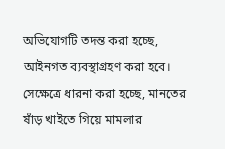অভিযোগটি তদন্ত করা হচ্ছে, আইনগত ব্যবস্থাগ্রহণ করা হবে।
সেক্ষেত্রে ধারনা করা হচ্ছে, মানতের ষাঁড় খাইতে গিয়ে মামলার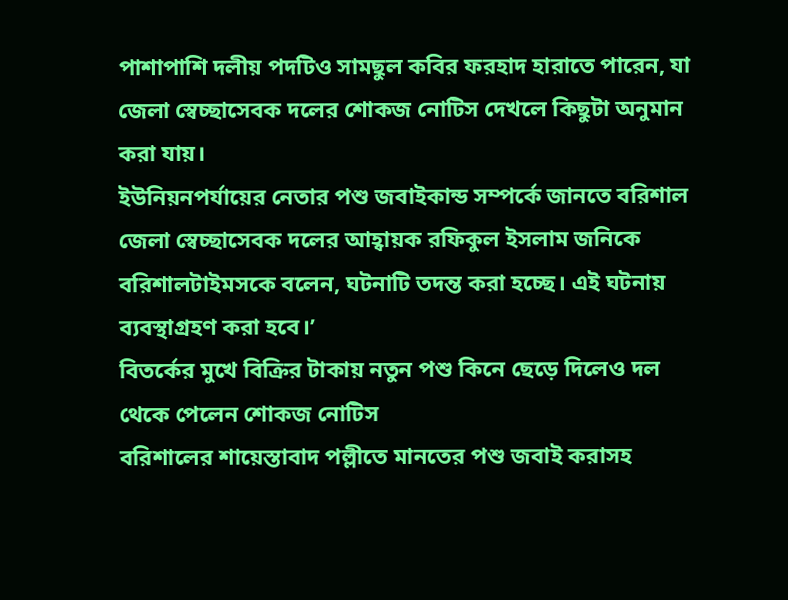পাশাপাশি দলীয় পদটিও সামছুল কবির ফরহাদ হারাতে পারেন, যা জেলা স্বেচ্ছাসেবক দলের শোকজ নোটিস দেখলে কিছুটা অনুমান করা যায়।
ইউনিয়নপর্যায়ের নেতার পশু জবাইকান্ড সম্পর্কে জানতে বরিশাল জেলা স্বেচ্ছাসেবক দলের আহ্বায়ক রফিকুল ইসলাম জনিকে বরিশালটাইমসকে বলেন, ঘটনাটি তদন্ত করা হচ্ছে। এই ঘটনায় ব্যবস্থাগ্রহণ করা হবে।’
বিতর্কের মুখে বিক্রির টাকায় নতুন পশু কিনে ছেড়ে দিলেও দল থেকে পেলেন শোকজ নোটিস
বরিশালের শায়েস্তাবাদ পল্লীতে মানতের পশু জবাই করাসহ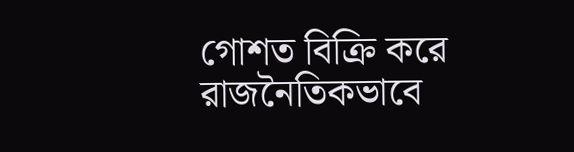গোশত বিক্রি করে রাজনৈতিকভাবে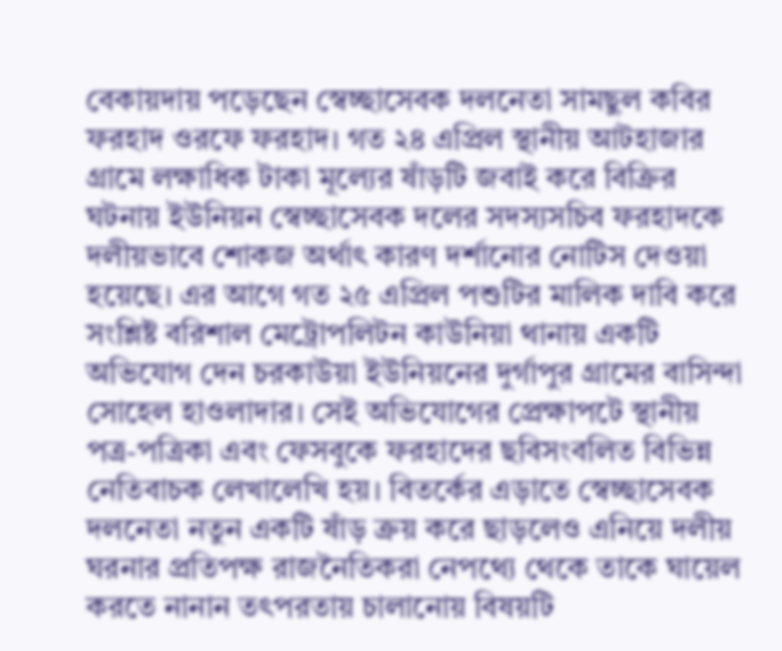বেকায়দায় পড়েছেন স্বেচ্ছাসেবক দলনেতা সামছুল কবির ফরহাদ ওরফে ফরহাদ। গত ২৪ এপ্রিল স্থানীয় আটহাজার গ্রামে লক্ষাধিক টাকা মূল্যের ষাঁড়টি জবাই করে বিক্রির ঘটনায় ইউনিয়ন স্বেচ্ছাসেবক দলের সদস্যসচিব ফরহাদকে দলীয়ভাবে শোকজ অর্থাৎ কারণ দর্শানোর নোটিস দেওয়া হয়েছে। এর আগে গত ২৫ এপ্রিল পশুটির মালিক দাবি করে সংশ্লিষ্ট বরিশাল মেট্রোপলিটন কাউনিয়া থানায় একটি অভিযোগ দেন চরকাউয়া ইউনিয়নের দুর্গাপুর গ্রামের বাসিন্দা সোহেল হাওলাদার। সেই অভিযোগের প্রেক্ষাপটে স্থানীয় পত্র-পত্রিকা এবং ফেসবুকে ফরহাদের ছবিসংবলিত বিভিন্ন নেতিবাচক লেখালেখি হয়। বিতর্কের এড়াতে স্বেচ্ছাসেবক দলনেতা নতুন একটি ষাঁড় ক্রয় করে ছাড়লেও এনিয়ে দলীয় ঘরনার প্রতিপক্ষ রাজনৈতিকরা নেপথ্যে থেকে তাকে ঘায়েল করতে নানান তৎপরতায় চালানোয় বিষয়টি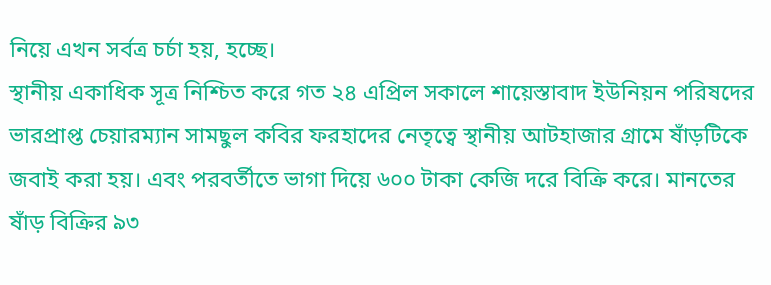নিয়ে এখন সর্বত্র চর্চা হয়, হচ্ছে।
স্থানীয় একাধিক সূত্র নিশ্চিত করে গত ২৪ এপ্রিল সকালে শায়েস্তাবাদ ইউনিয়ন পরিষদের ভারপ্রাপ্ত চেয়ারম্যান সামছুল কবির ফরহাদের নেতৃত্বে স্থানীয় আটহাজার গ্রামে ষাঁড়টিকে জবাই করা হয়। এবং পরবর্তীতে ভাগা দিয়ে ৬০০ টাকা কেজি দরে বিক্রি করে। মানতের ষাঁড় বিক্রির ৯৩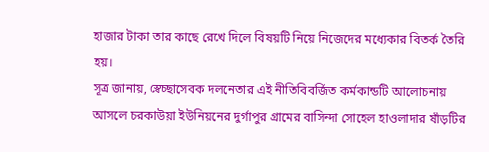হাজার টাকা তার কাছে রেখে দিলে বিষয়টি নিয়ে নিজেদের মধ্যেকার বিতর্ক তৈরি হয়।
সূত্র জানায়, স্বেচ্ছাসেবক দলনেতার এই নীতিবিবর্জিত কর্মকান্ডটি আলোচনায় আসলে চরকাউয়া ইউনিয়নের দুর্গাপুর গ্রামের বাসিন্দা সোহেল হাওলাদার ষাঁড়টির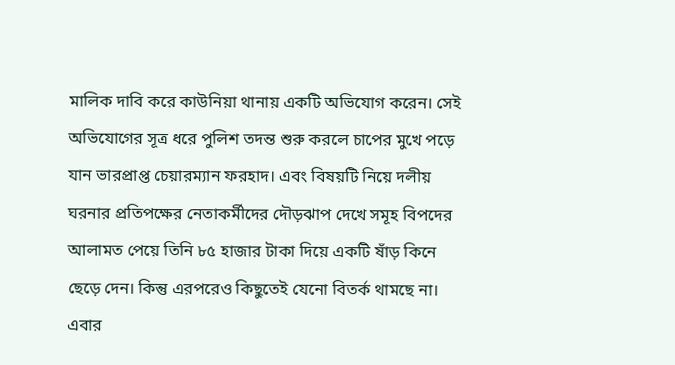মালিক দাবি করে কাউনিয়া থানায় একটি অভিযোগ করেন। সেই অভিযোগের সূত্র ধরে পুলিশ তদন্ত শুরু করলে চাপের মুখে পড়ে যান ভারপ্রাপ্ত চেয়ারম্যান ফরহাদ। এবং বিষয়টি নিয়ে দলীয় ঘরনার প্রতিপক্ষের নেতাকর্মীদের দৌড়ঝাপ দেখে সমূহ বিপদের আলামত পেয়ে তিনি ৮৫ হাজার টাকা দিয়ে একটি ষাঁড় কিনে ছেড়ে দেন। কিন্তু এরপরেও কিছুতেই যেনো বিতর্ক থামছে না। এবার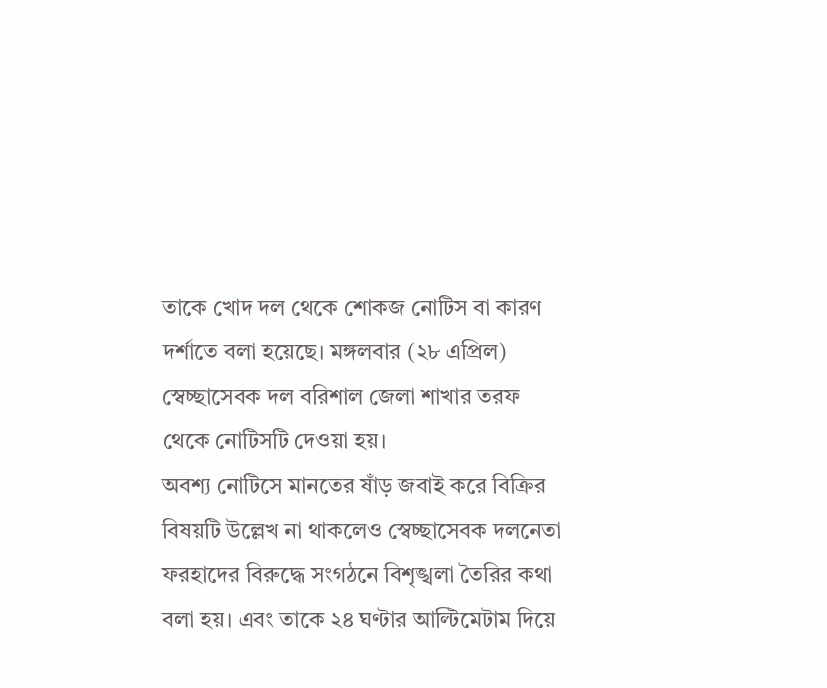তাকে খোদ দল থেকে শোকজ নোটিস বা কারণ দর্শাতে বলা হয়েছে। মঙ্গলবার (২৮ এপ্রিল) স্বেচ্ছাসেবক দল বরিশাল জেলা শাখার তরফ থেকে নোটিসটি দেওয়া হয়।
অবশ্য নোটিসে মানতের ষাঁড় জবাই করে বিক্রির বিষয়টি উল্লেখ না থাকলেও স্বেচ্ছাসেবক দলনেতা ফরহাদের বিরুদ্ধে সংগঠনে বিশৃঙ্খলা তৈরির কথা বলা হয়। এবং তাকে ২৪ ঘণ্টার আল্টিমেটাম দিয়ে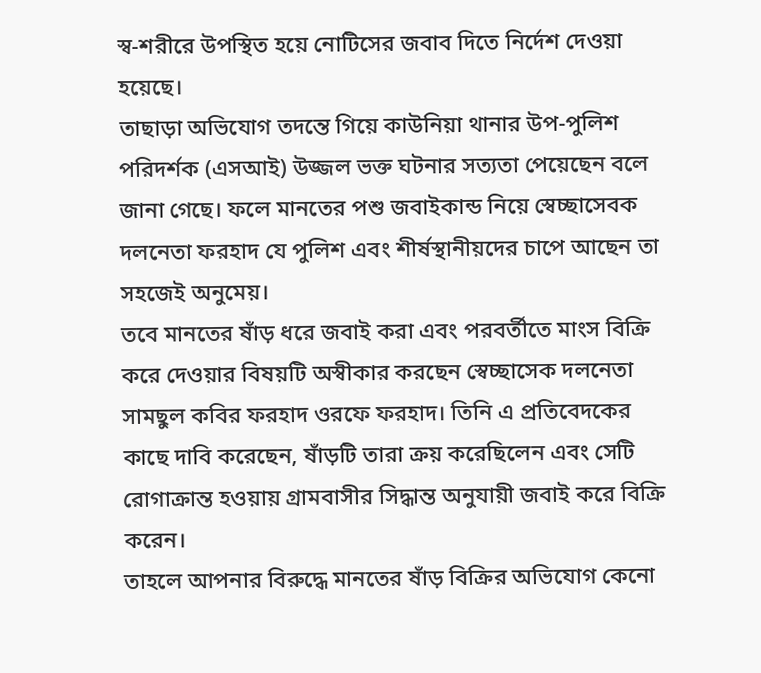স্ব-শরীরে উপস্থিত হয়ে নোটিসের জবাব দিতে নির্দেশ দেওয়া হয়েছে।
তাছাড়া অভিযোগ তদন্তে গিয়ে কাউনিয়া থানার উপ-পুলিশ পরিদর্শক (এসআই) উজ্জল ভক্ত ঘটনার সত্যতা পেয়েছেন বলে জানা গেছে। ফলে মানতের পশু জবাইকান্ড নিয়ে স্বেচ্ছাসেবক দলনেতা ফরহাদ যে পুলিশ এবং শীর্ষস্থানীয়দের চাপে আছেন তা সহজেই অনুমেয়।
তবে মানতের ষাঁড় ধরে জবাই করা এবং পরবর্তীতে মাংস বিক্রি করে দেওয়ার বিষয়টি অস্বীকার করছেন স্বেচ্ছাসেক দলনেতা সামছুল কবির ফরহাদ ওরফে ফরহাদ। তিনি এ প্রতিবেদকের কাছে দাবি করেছেন, ষাঁড়টি তারা ক্রয় করেছিলেন এবং সেটি রোগাক্রান্ত হওয়ায় গ্রামবাসীর সিদ্ধান্ত অনুযায়ী জবাই করে বিক্রি করেন।
তাহলে আপনার বিরুদ্ধে মানতের ষাঁড় বিক্রির অভিযোগ কেনো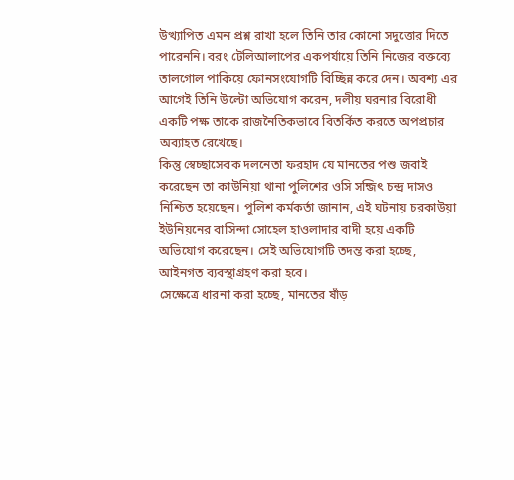উত্থ্যাপিত এমন প্রশ্ন রাখা হলে তিনি তার কোনো সদুত্তোর দিতে পারেননি। বরং টেলিআলাপের একপর্যায়ে তিনি নিজের বক্তব্যে তালগোল পাকিয়ে ফোনসংযোগটি বিচ্ছিন্ন করে দেন। অবশ্য এর আগেই তিনি উল্টো অভিযোগ করেন, দলীয় ঘরনার বিরোধী একটি পক্ষ তাকে রাজনৈতিকভাবে বিতর্কিত করতে অপপ্রচার অব্যাহত রেখেছে।
কিন্তু স্বেচ্ছাসেবক দলনেতা ফরহাদ যে মানতের পশু জবাই করেছেন তা কাউনিয়া থানা পুলিশের ওসি সন্জিৎ চন্দ্র দাসও নিশ্চিত হয়েছেন। পুলিশ কর্মকর্তা জানান, এই ঘটনায় চরকাউয়া ইউনিয়নের বাসিন্দা সোহেল হাওলাদার বাদী হয়ে একটি অভিযোগ করেছেন। সেই অভিযোগটি তদন্ত করা হচ্ছে, আইনগত ব্যবস্থাগ্রহণ করা হবে।
সেক্ষেত্রে ধারনা করা হচ্ছে, মানতের ষাঁড়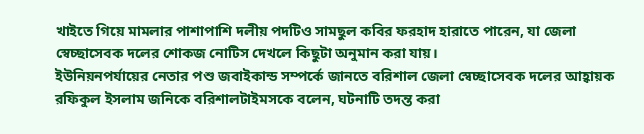খাইতে গিয়ে মামলার পাশাপাশি দলীয় পদটিও সামছুল কবির ফরহাদ হারাতে পারেন, যা জেলা স্বেচ্ছাসেবক দলের শোকজ নোটিস দেখলে কিছুটা অনুমান করা যায়।
ইউনিয়নপর্যায়ের নেতার পশু জবাইকান্ড সম্পর্কে জানতে বরিশাল জেলা স্বেচ্ছাসেবক দলের আহ্বায়ক রফিকুল ইসলাম জনিকে বরিশালটাইমসকে বলেন, ঘটনাটি তদন্ত করা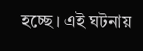হচ্ছে। এই ঘটনায়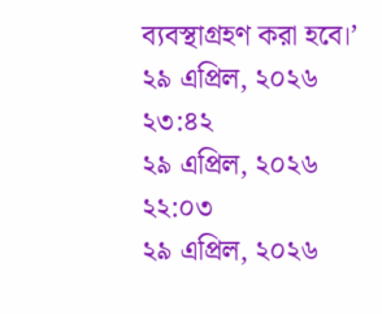ব্যবস্থাগ্রহণ করা হবে।’
২৯ এপ্রিল, ২০২৬ ২৩:৪২
২৯ এপ্রিল, ২০২৬ ২২:০৩
২৯ এপ্রিল, ২০২৬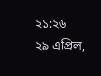২১:২৬
২৯ এপ্রিল,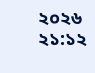২০২৬ ২১:১২